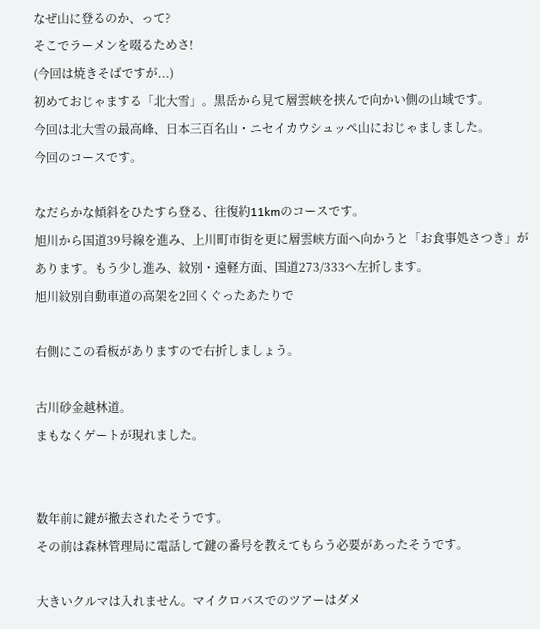なぜ山に登るのか、って?
そこでラーメンを啜るためさ!
(今回は焼きそばですが...)
初めておじゃまする「北大雪」。黒岳から見て層雲峡を挟んで向かい側の山域です。
今回は北大雪の最高峰、日本三百名山・ニセイカウシュッペ山におじゃましました。
今回のコースです。

なだらかな傾斜をひたすら登る、往復約11kmのコースです。
旭川から国道39号線を進み、上川町市街を更に層雲峡方面へ向かうと「お食事処さつき」があります。もう少し進み、紋別・遠軽方面、国道273/333へ左折します。
旭川紋別自動車道の高架を2回くぐったあたりで

右側にこの看板がありますので右折しましょう。

古川砂金越林道。
まもなくゲートが現れました。


数年前に鍵が撤去されたそうです。
その前は森林管理局に電話して鍵の番号を教えてもらう必要があったそうです。

大きいクルマは入れません。マイクロバスでのツアーはダメ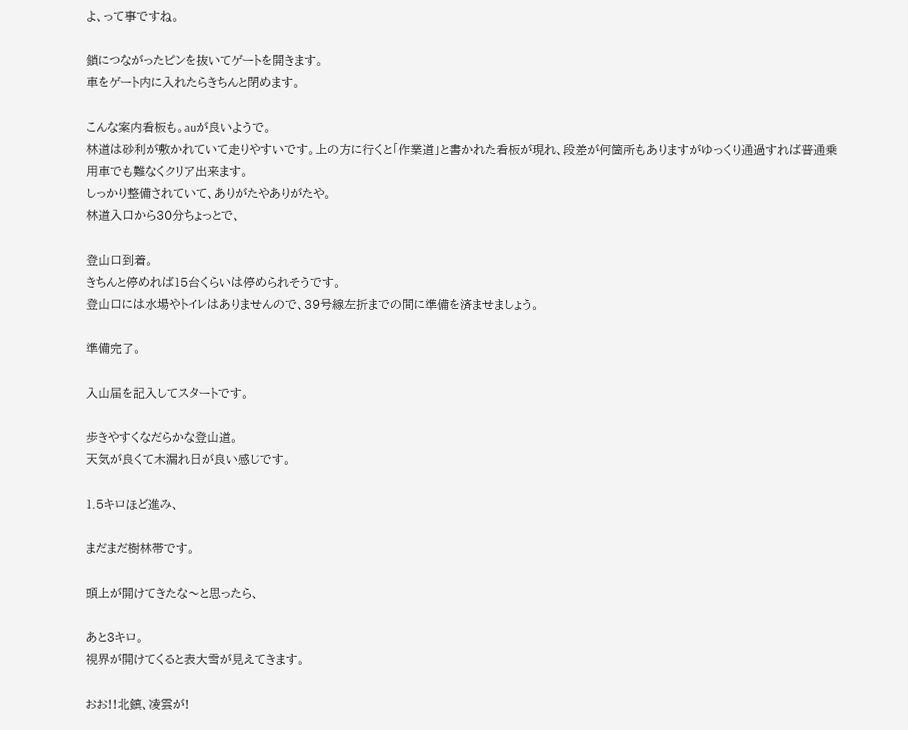よ、って事ですね。

鎖につながったピンを抜いてゲートを開きます。
車をゲート内に入れたらきちんと閉めます。

こんな案内看板も。auが良いようで。
林道は砂利が敷かれていて走りやすいです。上の方に行くと「作業道」と書かれた看板が現れ、段差が何箇所もありますがゆっくり通過すれば普通乗用車でも難なくクリア出来ます。
しっかり整備されていて、ありがたやありがたや。
林道入口から30分ちょっとで、

登山口到着。
きちんと停めれば15台くらいは停められそうです。
登山口には水場やトイレはありませんので、39号線左折までの間に準備を済ませましょう。

準備完了。

入山届を記入してスタートです。

歩きやすくなだらかな登山道。
天気が良くて木漏れ日が良い感じです。

1.5キロほど進み、

まだまだ樹林帯です。

頭上が開けてきたな〜と思ったら、

あと3キロ。
視界が開けてくると表大雪が見えてきます。

おお!!北鎮、凌雲が!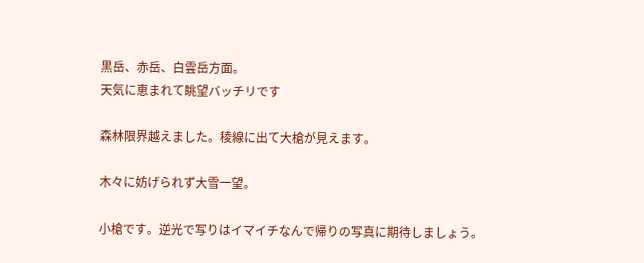黒岳、赤岳、白雲岳方面。
天気に恵まれて眺望バッチリです

森林限界越えました。稜線に出て大槍が見えます。

木々に妨げられず大雪一望。

小槍です。逆光で写りはイマイチなんで帰りの写真に期待しましょう。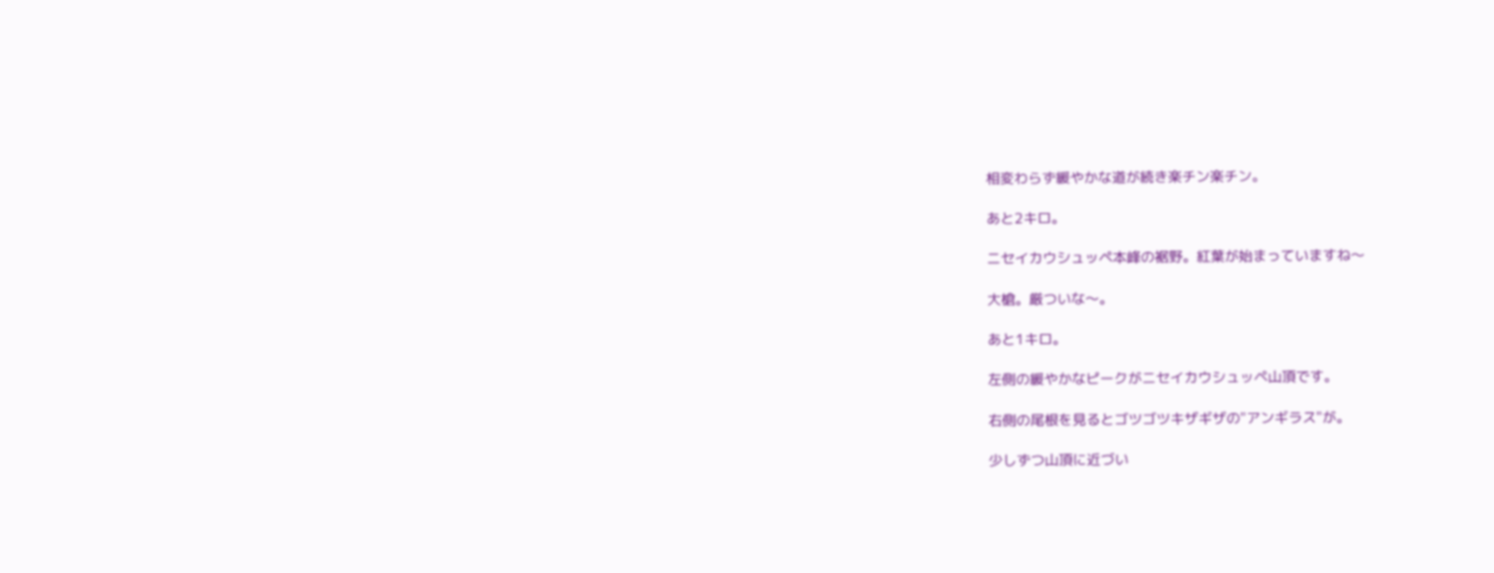相変わらず緩やかな道が続き楽チン楽チン。

あと2キロ。

ニセイカウシュッペ本峰の裾野。紅葉が始まっていますね〜

大槍。厳ついな〜。

あと1キロ。

左側の緩やかなピークがニセイカウシュッペ山頂です。

右側の尾根を見るとゴツゴツキザギザの"アンギラス"が。

少しずつ山頂に近づい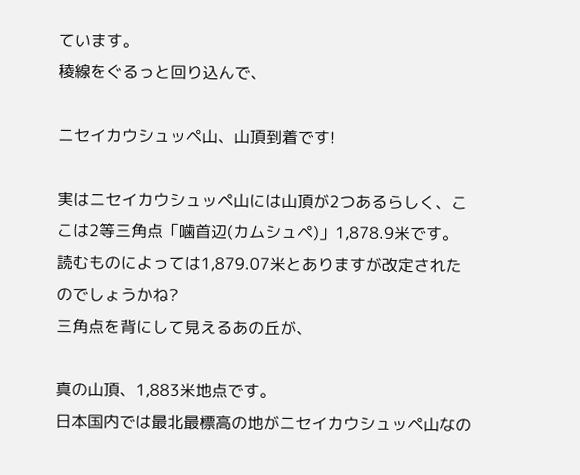ています。
稜線をぐるっと回り込んで、

ニセイカウシュッペ山、山頂到着です!

実はニセイカウシュッペ山には山頂が2つあるらしく、ここは2等三角点「噛首辺(カムシュペ)」1,878.9米です。
読むものによっては1,879.07米とありますが改定されたのでしょうかね?
三角点を背にして見えるあの丘が、

真の山頂、1,883米地点です。
日本国内では最北最標高の地がニセイカウシュッペ山なの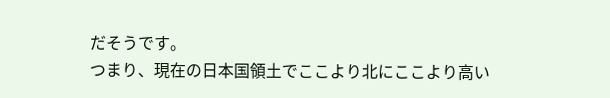だそうです。
つまり、現在の日本国領土でここより北にここより高い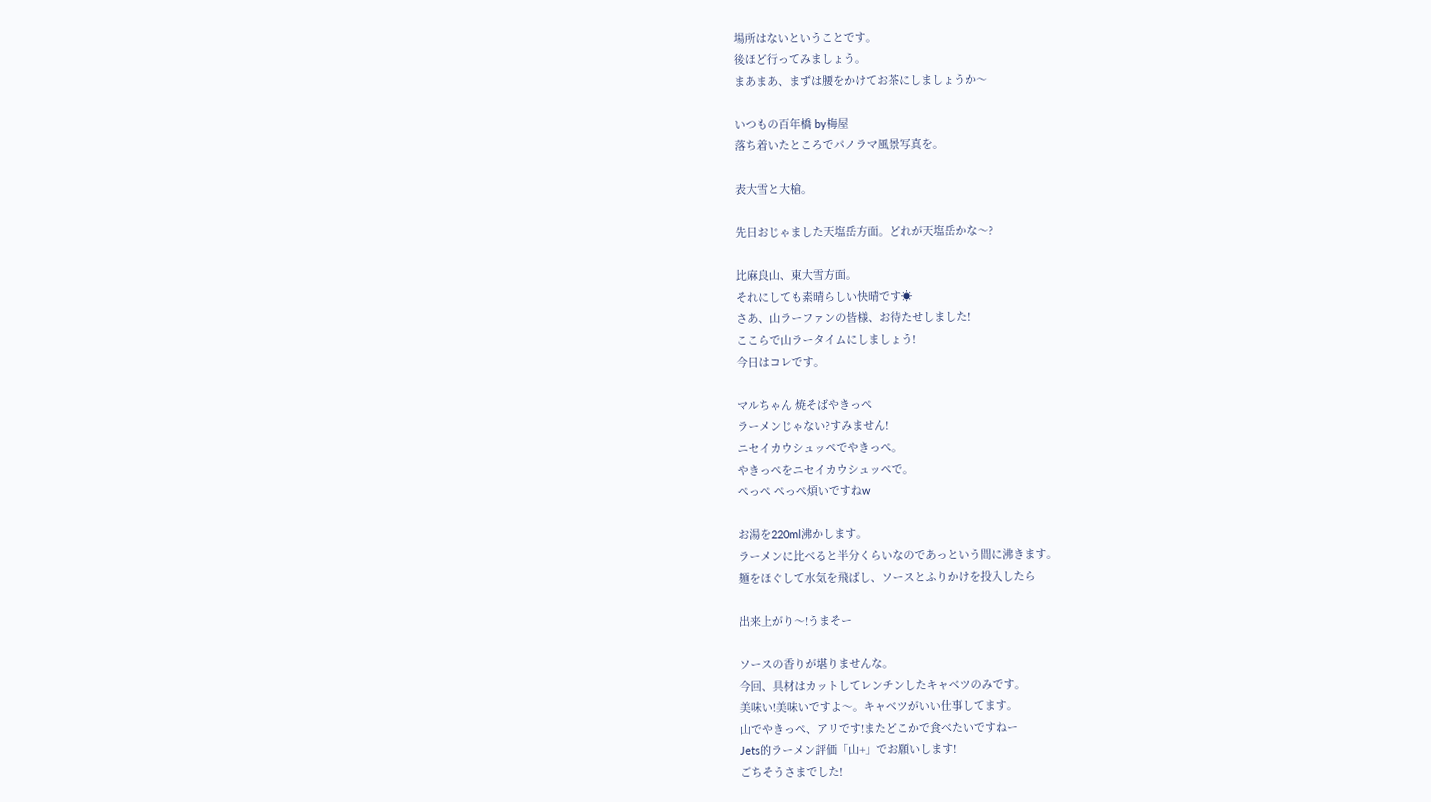場所はないということです。
後ほど行ってみましょう。
まあまあ、まずは腰をかけてお茶にしましょうか〜

いつもの百年橋 by梅屋
落ち着いたところでパノラマ風景写真を。

表大雪と大槍。

先日おじゃました天塩岳方面。どれが天塩岳かな〜?

比麻良山、東大雪方面。
それにしても素晴らしい快晴です☀
さあ、山ラーファンの皆様、お待たせしました!
ここらで山ラータイムにしましょう!
今日はコレです。

マルちゃん 焼そばやきっぺ
ラーメンじゃない?すみません!
ニセイカウシュッペでやきっぺ。
やきっぺをニセイカウシュッペで。
ぺっぺ ぺっぺ煩いですねw

お湯を220ml沸かします。
ラーメンに比べると半分くらいなのであっという間に沸きます。
麺をほぐして水気を飛ばし、ソースとふりかけを投入したら

出来上がり〜!うまそー

ソースの香りが堪りませんな。
今回、具材はカットしてレンチンしたキャベツのみです。
美味い!美味いですよ〜。キャベツがいい仕事してます。
山でやきっぺ、アリです!またどこかで食べたいですねー
Jets的ラーメン評価「山+」でお願いします!
ごちそうさまでした!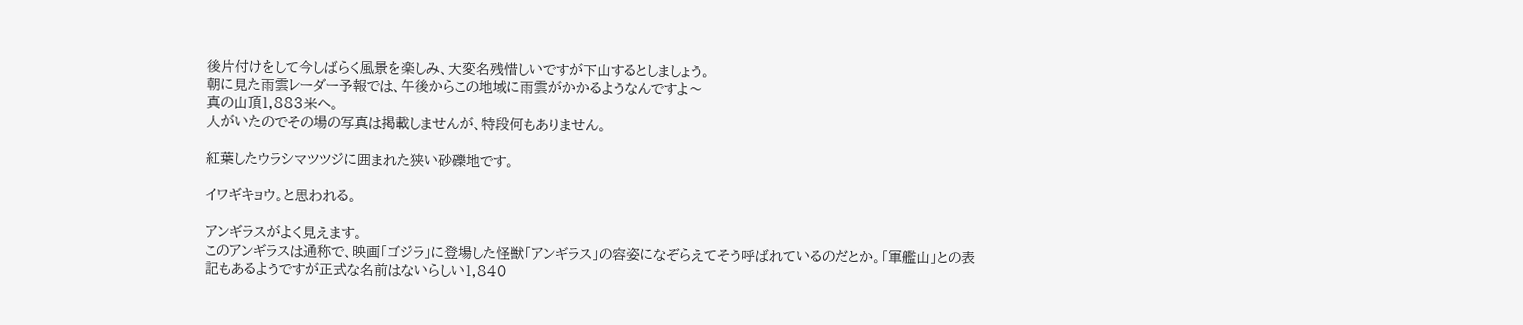後片付けをして今しばらく風景を楽しみ、大変名残惜しいですが下山するとしましょう。
朝に見た雨雲レーダー予報では、午後からこの地域に雨雲がかかるようなんですよ〜
真の山頂1,883米へ。
人がいたのでその場の写真は掲載しませんが、特段何もありません。

紅葉したウラシマツツジに囲まれた狭い砂礫地です。

イワギキョウ。と思われる。

アンギラスがよく見えます。
このアンギラスは通称で、映画「ゴジラ」に登場した怪獣「アンギラス」の容姿になぞらえてそう呼ばれているのだとか。「軍艦山」との表記もあるようですが正式な名前はないらしい1,840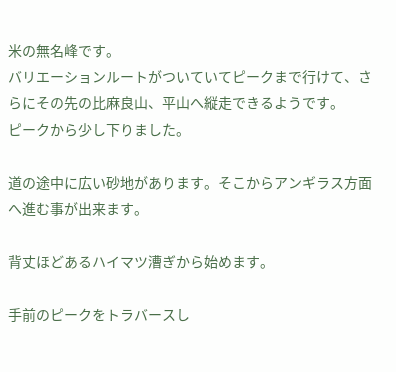米の無名峰です。
バリエーションルートがついていてピークまで行けて、さらにその先の比麻良山、平山へ縦走できるようです。
ピークから少し下りました。

道の途中に広い砂地があります。そこからアンギラス方面へ進む事が出来ます。

背丈ほどあるハイマツ漕ぎから始めます。

手前のピークをトラバースし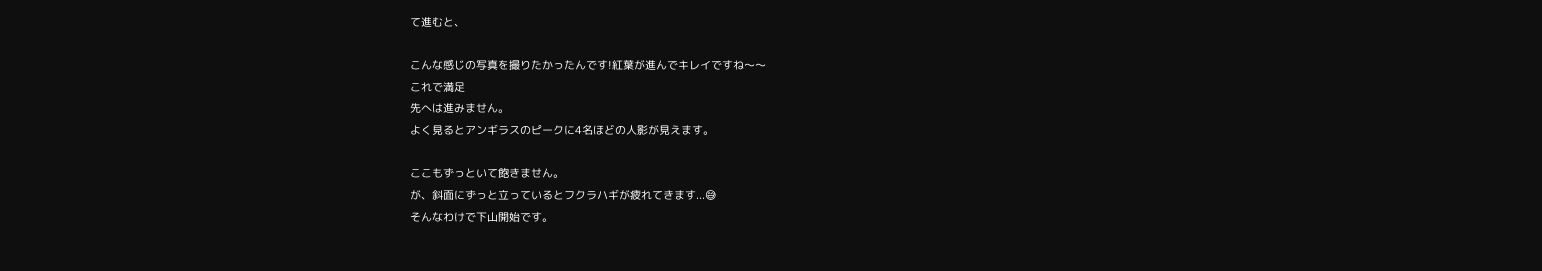て進むと、

こんな感じの写真を撮りたかったんです!紅葉が進んでキレイですね〜〜
これで満足
先へは進みません。
よく見るとアンギラスのピークに4名ほどの人影が見えます。

ここもずっといて飽きません。
が、斜面にずっと立っているとフクラハギが疲れてきます...😅
そんなわけで下山開始です。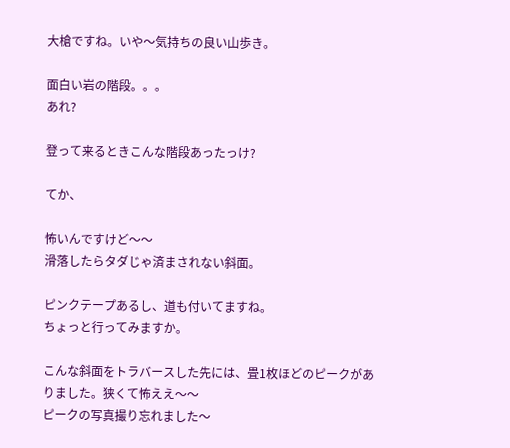大槍ですね。いや〜気持ちの良い山歩き。

面白い岩の階段。。。
あれ?

登って来るときこんな階段あったっけ?

てか、

怖いんですけど〜〜
滑落したらタダじゃ済まされない斜面。

ピンクテープあるし、道も付いてますね。
ちょっと行ってみますか。

こんな斜面をトラバースした先には、畳1枚ほどのピークがありました。狭くて怖ええ〜〜
ピークの写真撮り忘れました〜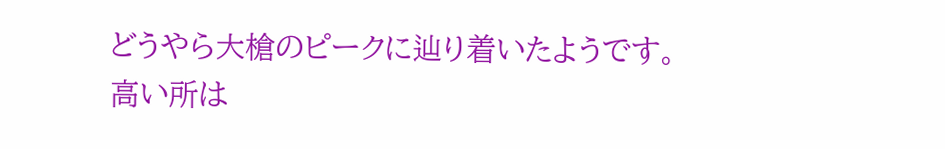どうやら大槍のピークに辿り着いたようです。
高い所は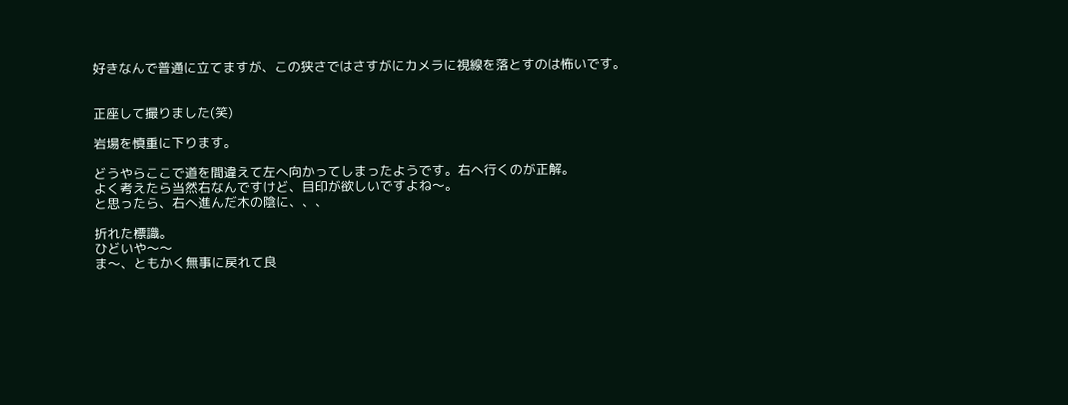好きなんで普通に立てますが、この狭さではさすがにカメラに視線を落とすのは怖いです。


正座して撮りました(笑)

岩場を慎重に下ります。

どうやらここで道を間違えて左へ向かってしまったようです。右へ行くのが正解。
よく考えたら当然右なんですけど、目印が欲しいですよね〜。
と思ったら、右へ進んだ木の陰に、、、

折れた標識。
ひどいや〜〜
ま〜、ともかく無事に戻れて良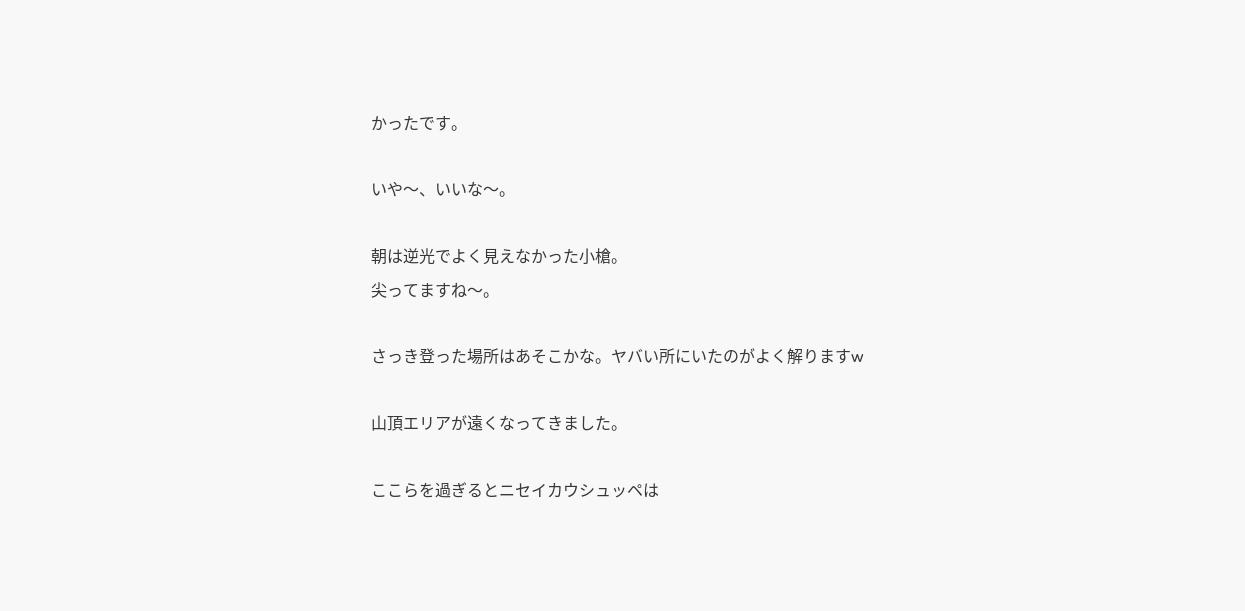かったです。

いや〜、いいな〜。

朝は逆光でよく見えなかった小槍。
尖ってますね〜。

さっき登った場所はあそこかな。ヤバい所にいたのがよく解りますw

山頂エリアが遠くなってきました。

ここらを過ぎるとニセイカウシュッペは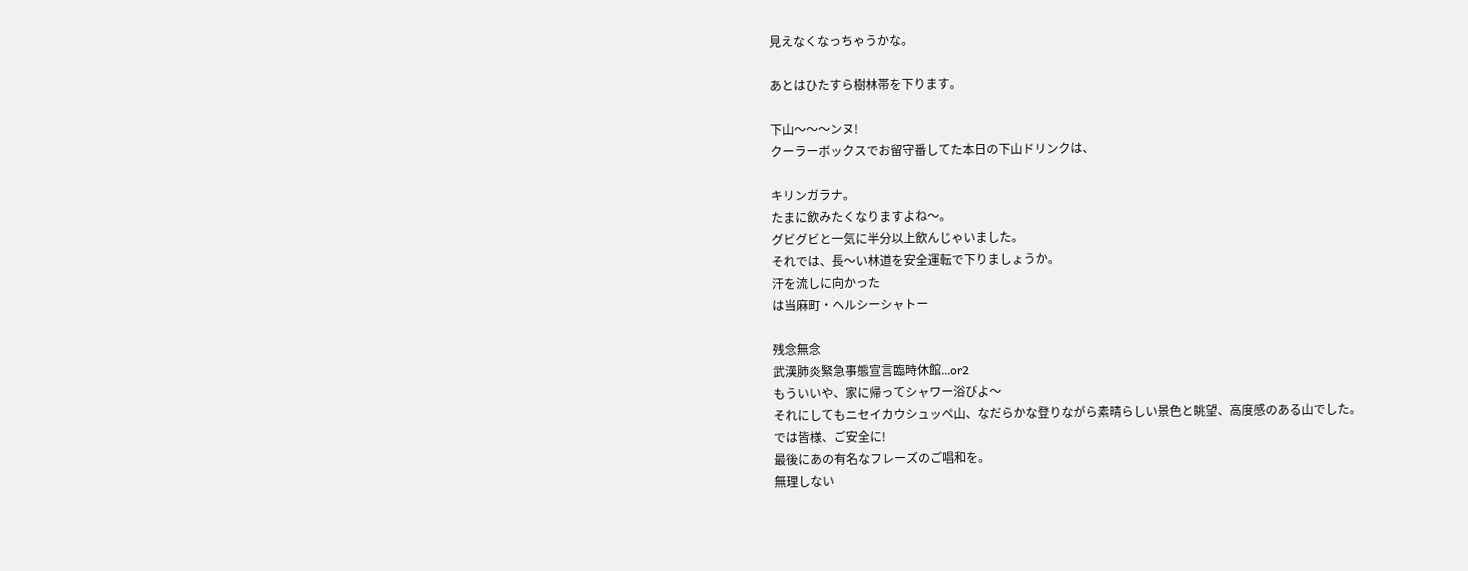見えなくなっちゃうかな。

あとはひたすら樹林帯を下ります。

下山〜〜〜ンヌ!
クーラーボックスでお留守番してた本日の下山ドリンクは、

キリンガラナ。
たまに飲みたくなりますよね〜。
グビグビと一気に半分以上飲んじゃいました。
それでは、長〜い林道を安全運転で下りましょうか。
汗を流しに向かった
は当麻町・ヘルシーシャトー

残念無念
武漢肺炎緊急事態宣言臨時休館...or2
もういいや、家に帰ってシャワー浴びよ〜
それにしてもニセイカウシュッペ山、なだらかな登りながら素晴らしい景色と眺望、高度感のある山でした。
では皆様、ご安全に!
最後にあの有名なフレーズのご唱和を。
無理しない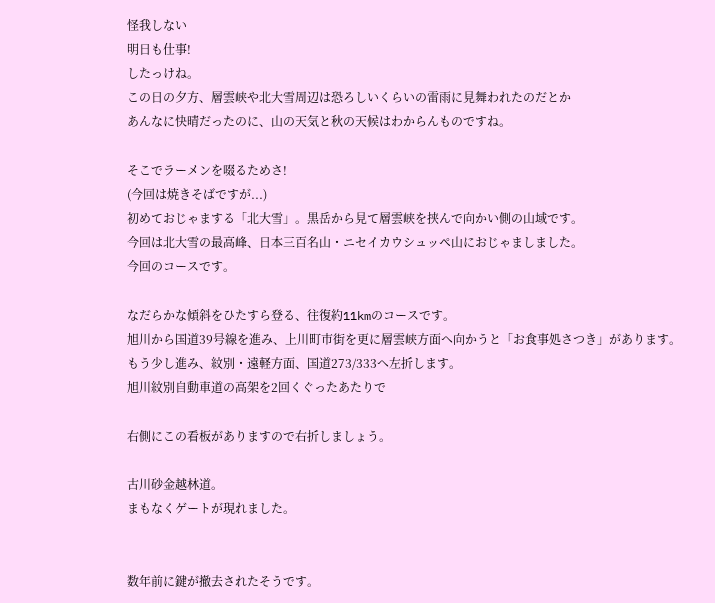怪我しない
明日も仕事!
したっけね。
この日の夕方、層雲峡や北大雪周辺は恐ろしいくらいの雷雨に見舞われたのだとか
あんなに快晴だったのに、山の天気と秋の天候はわからんものですね。

そこでラーメンを啜るためさ!
(今回は焼きそばですが...)
初めておじゃまする「北大雪」。黒岳から見て層雲峡を挟んで向かい側の山域です。
今回は北大雪の最高峰、日本三百名山・ニセイカウシュッペ山におじゃましました。
今回のコースです。

なだらかな傾斜をひたすら登る、往復約11kmのコースです。
旭川から国道39号線を進み、上川町市街を更に層雲峡方面へ向かうと「お食事処さつき」があります。もう少し進み、紋別・遠軽方面、国道273/333へ左折します。
旭川紋別自動車道の高架を2回くぐったあたりで

右側にこの看板がありますので右折しましょう。

古川砂金越林道。
まもなくゲートが現れました。


数年前に鍵が撤去されたそうです。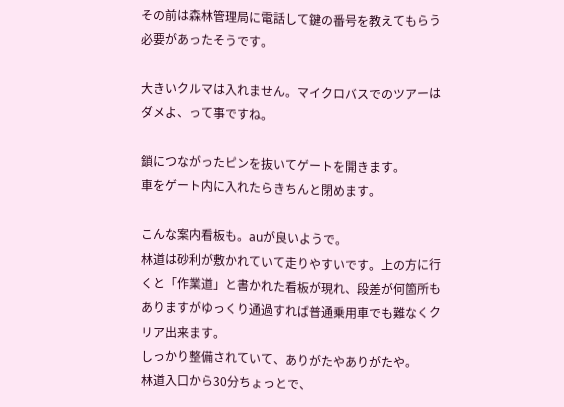その前は森林管理局に電話して鍵の番号を教えてもらう必要があったそうです。

大きいクルマは入れません。マイクロバスでのツアーはダメよ、って事ですね。

鎖につながったピンを抜いてゲートを開きます。
車をゲート内に入れたらきちんと閉めます。

こんな案内看板も。auが良いようで。
林道は砂利が敷かれていて走りやすいです。上の方に行くと「作業道」と書かれた看板が現れ、段差が何箇所もありますがゆっくり通過すれば普通乗用車でも難なくクリア出来ます。
しっかり整備されていて、ありがたやありがたや。
林道入口から30分ちょっとで、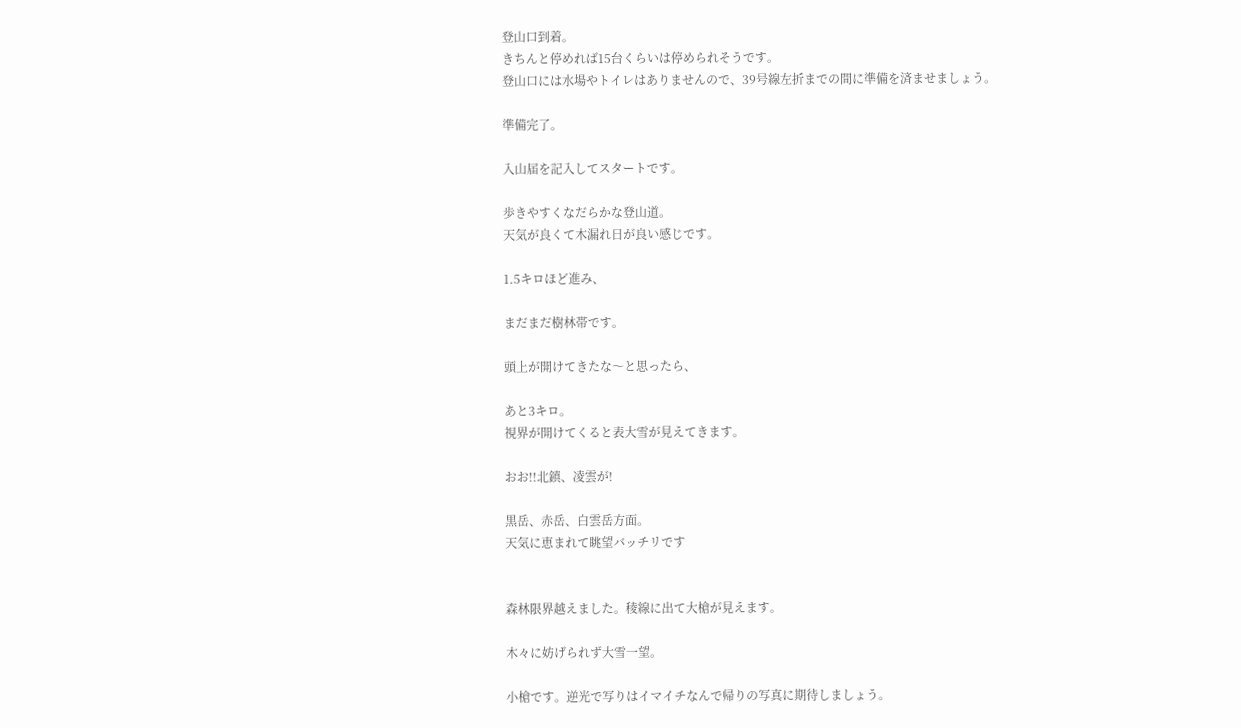登山口到着。
きちんと停めれば15台くらいは停められそうです。
登山口には水場やトイレはありませんので、39号線左折までの間に準備を済ませましょう。

準備完了。

入山届を記入してスタートです。

歩きやすくなだらかな登山道。
天気が良くて木漏れ日が良い感じです。

1.5キロほど進み、

まだまだ樹林帯です。

頭上が開けてきたな〜と思ったら、

あと3キロ。
視界が開けてくると表大雪が見えてきます。

おお!!北鎮、凌雲が!

黒岳、赤岳、白雲岳方面。
天気に恵まれて眺望バッチリです


森林限界越えました。稜線に出て大槍が見えます。

木々に妨げられず大雪一望。

小槍です。逆光で写りはイマイチなんで帰りの写真に期待しましょう。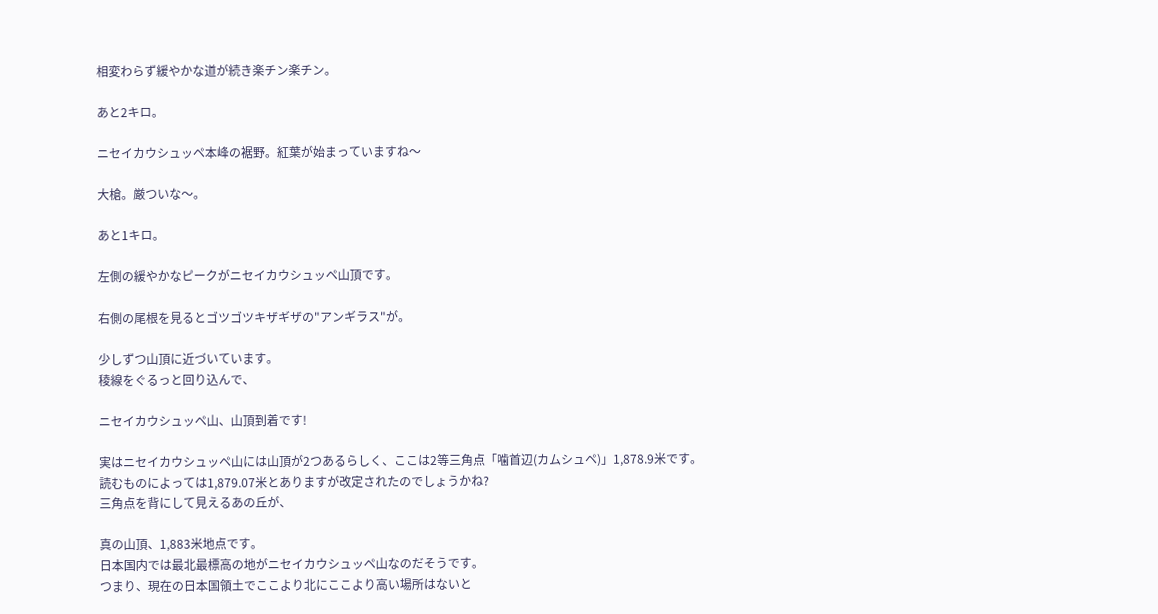相変わらず緩やかな道が続き楽チン楽チン。

あと2キロ。

ニセイカウシュッペ本峰の裾野。紅葉が始まっていますね〜

大槍。厳ついな〜。

あと1キロ。

左側の緩やかなピークがニセイカウシュッペ山頂です。

右側の尾根を見るとゴツゴツキザギザの"アンギラス"が。

少しずつ山頂に近づいています。
稜線をぐるっと回り込んで、

ニセイカウシュッペ山、山頂到着です!

実はニセイカウシュッペ山には山頂が2つあるらしく、ここは2等三角点「噛首辺(カムシュペ)」1,878.9米です。
読むものによっては1,879.07米とありますが改定されたのでしょうかね?
三角点を背にして見えるあの丘が、

真の山頂、1,883米地点です。
日本国内では最北最標高の地がニセイカウシュッペ山なのだそうです。
つまり、現在の日本国領土でここより北にここより高い場所はないと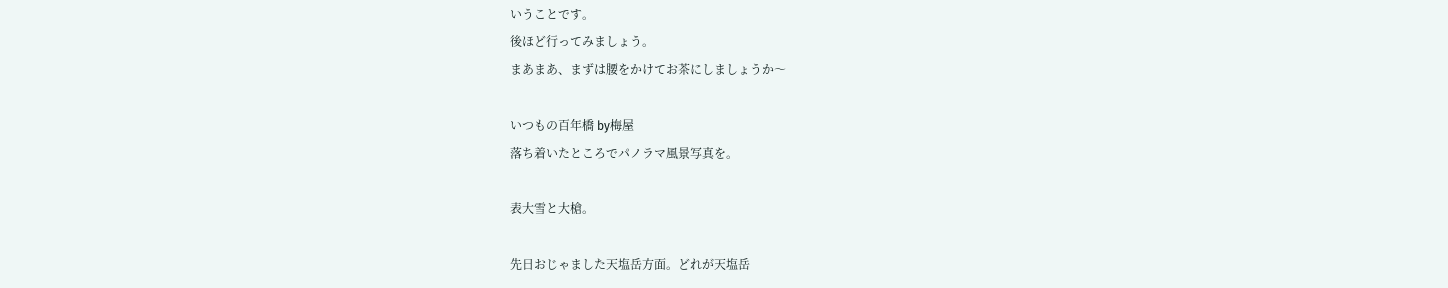いうことです。
後ほど行ってみましょう。
まあまあ、まずは腰をかけてお茶にしましょうか〜

いつもの百年橋 by梅屋
落ち着いたところでパノラマ風景写真を。

表大雪と大槍。

先日おじゃました天塩岳方面。どれが天塩岳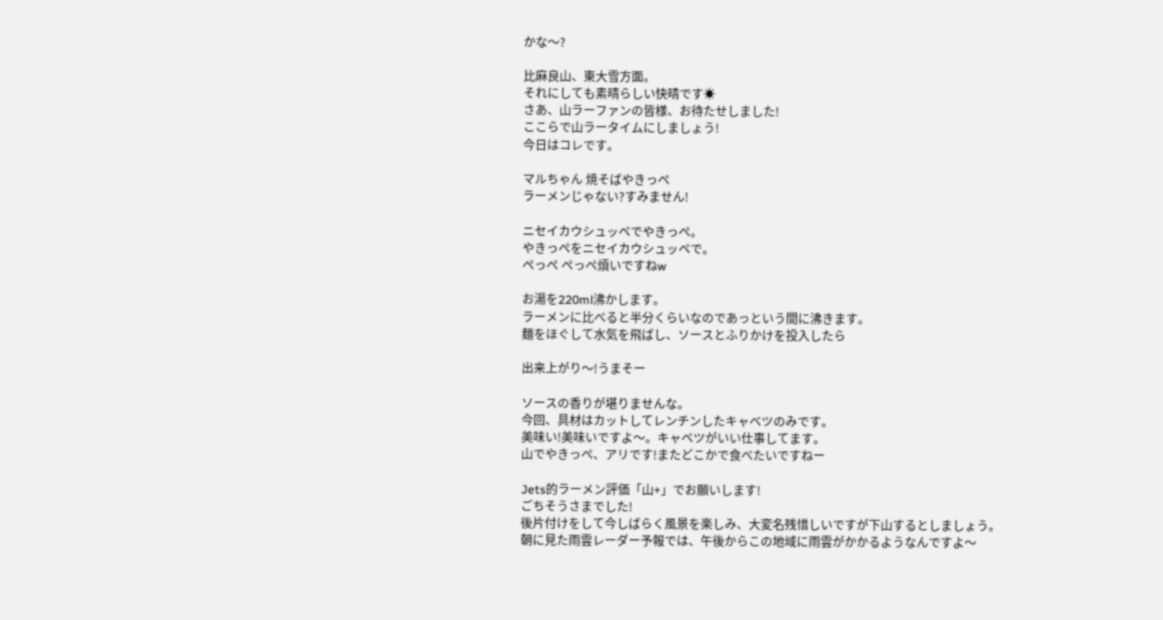かな〜?

比麻良山、東大雪方面。
それにしても素晴らしい快晴です☀
さあ、山ラーファンの皆様、お待たせしました!
ここらで山ラータイムにしましょう!
今日はコレです。

マルちゃん 焼そばやきっぺ
ラーメンじゃない?すみません!

ニセイカウシュッペでやきっぺ。
やきっぺをニセイカウシュッペで。
ぺっぺ ぺっぺ煩いですねw

お湯を220ml沸かします。
ラーメンに比べると半分くらいなのであっという間に沸きます。
麺をほぐして水気を飛ばし、ソースとふりかけを投入したら

出来上がり〜!うまそー

ソースの香りが堪りませんな。
今回、具材はカットしてレンチンしたキャベツのみです。
美味い!美味いですよ〜。キャベツがいい仕事してます。
山でやきっぺ、アリです!またどこかで食べたいですねー

Jets的ラーメン評価「山+」でお願いします!
ごちそうさまでした!
後片付けをして今しばらく風景を楽しみ、大変名残惜しいですが下山するとしましょう。
朝に見た雨雲レーダー予報では、午後からこの地域に雨雲がかかるようなんですよ〜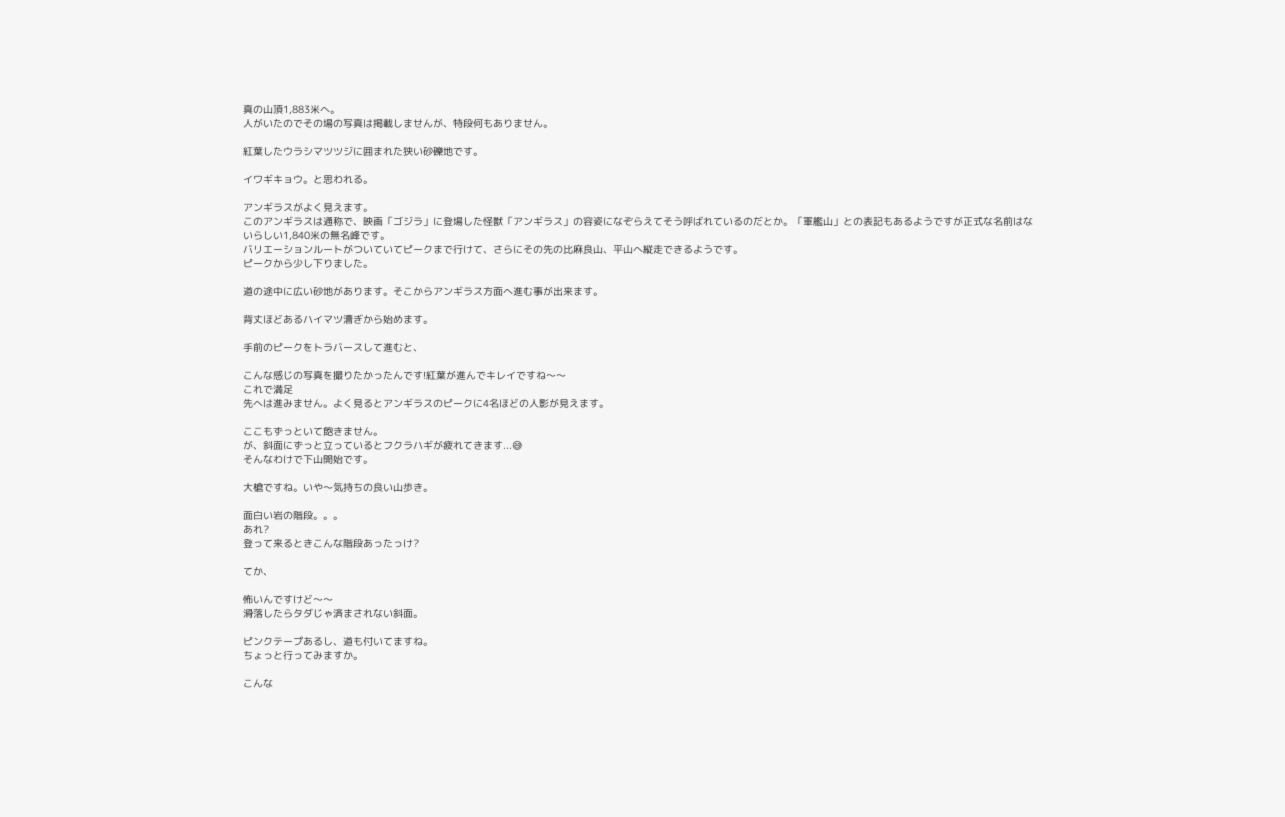真の山頂1,883米へ。
人がいたのでその場の写真は掲載しませんが、特段何もありません。

紅葉したウラシマツツジに囲まれた狭い砂礫地です。

イワギキョウ。と思われる。

アンギラスがよく見えます。
このアンギラスは通称で、映画「ゴジラ」に登場した怪獣「アンギラス」の容姿になぞらえてそう呼ばれているのだとか。「軍艦山」との表記もあるようですが正式な名前はないらしい1,840米の無名峰です。
バリエーションルートがついていてピークまで行けて、さらにその先の比麻良山、平山へ縦走できるようです。
ピークから少し下りました。

道の途中に広い砂地があります。そこからアンギラス方面へ進む事が出来ます。

背丈ほどあるハイマツ漕ぎから始めます。

手前のピークをトラバースして進むと、

こんな感じの写真を撮りたかったんです!紅葉が進んでキレイですね〜〜
これで満足
先へは進みません。よく見るとアンギラスのピークに4名ほどの人影が見えます。

ここもずっといて飽きません。
が、斜面にずっと立っているとフクラハギが疲れてきます...😅
そんなわけで下山開始です。

大槍ですね。いや〜気持ちの良い山歩き。

面白い岩の階段。。。
あれ?
登って来るときこんな階段あったっけ?

てか、

怖いんですけど〜〜
滑落したらタダじゃ済まされない斜面。

ピンクテープあるし、道も付いてますね。
ちょっと行ってみますか。

こんな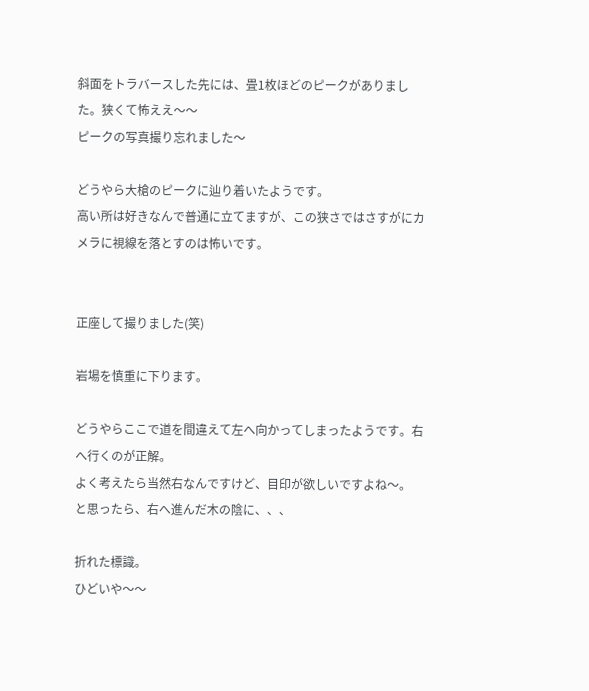斜面をトラバースした先には、畳1枚ほどのピークがありました。狭くて怖ええ〜〜
ピークの写真撮り忘れました〜

どうやら大槍のピークに辿り着いたようです。
高い所は好きなんで普通に立てますが、この狭さではさすがにカメラに視線を落とすのは怖いです。


正座して撮りました(笑)

岩場を慎重に下ります。

どうやらここで道を間違えて左へ向かってしまったようです。右へ行くのが正解。
よく考えたら当然右なんですけど、目印が欲しいですよね〜。
と思ったら、右へ進んだ木の陰に、、、

折れた標識。
ひどいや〜〜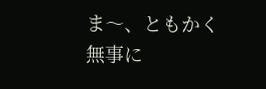ま〜、ともかく無事に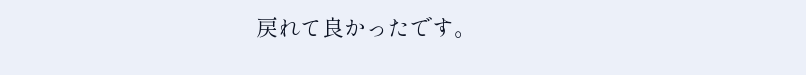戻れて良かったです。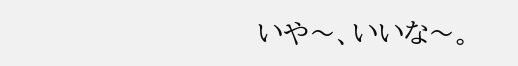いや〜、いいな〜。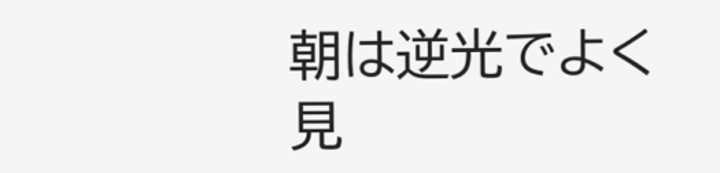朝は逆光でよく見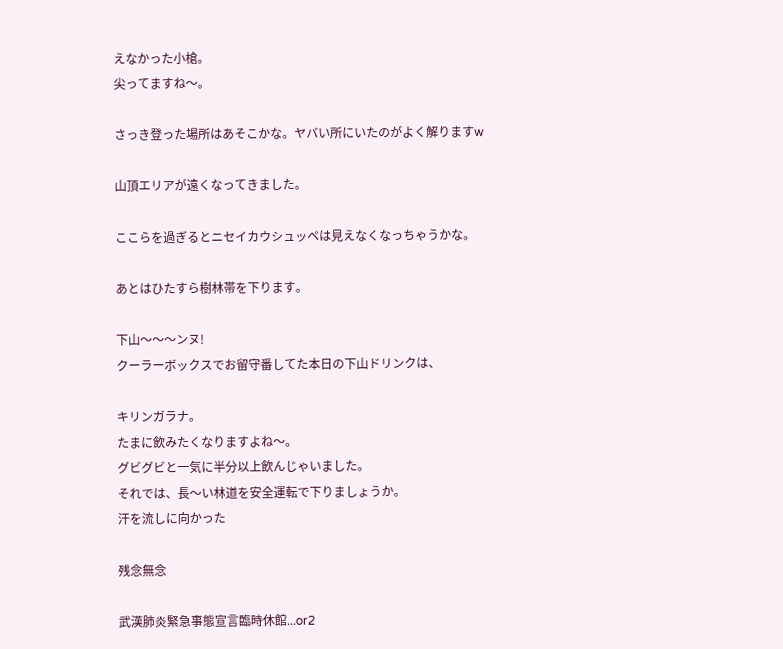えなかった小槍。
尖ってますね〜。

さっき登った場所はあそこかな。ヤバい所にいたのがよく解りますw

山頂エリアが遠くなってきました。

ここらを過ぎるとニセイカウシュッペは見えなくなっちゃうかな。

あとはひたすら樹林帯を下ります。

下山〜〜〜ンヌ!
クーラーボックスでお留守番してた本日の下山ドリンクは、

キリンガラナ。
たまに飲みたくなりますよね〜。
グビグビと一気に半分以上飲んじゃいました。
それでは、長〜い林道を安全運転で下りましょうか。
汗を流しに向かった

残念無念

武漢肺炎緊急事態宣言臨時休館...or2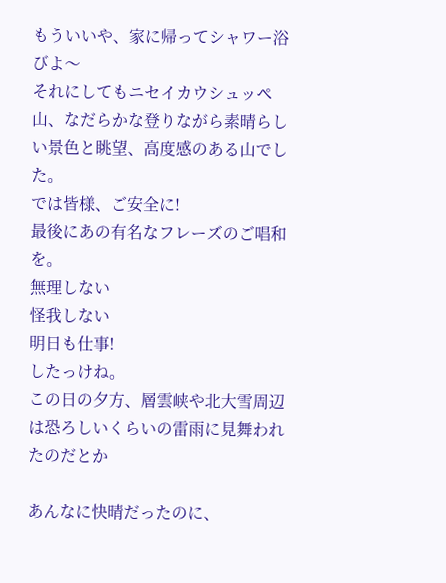もういいや、家に帰ってシャワー浴びよ〜
それにしてもニセイカウシュッペ山、なだらかな登りながら素晴らしい景色と眺望、高度感のある山でした。
では皆様、ご安全に!
最後にあの有名なフレーズのご唱和を。
無理しない
怪我しない
明日も仕事!
したっけね。
この日の夕方、層雲峡や北大雪周辺は恐ろしいくらいの雷雨に見舞われたのだとか

あんなに快晴だったのに、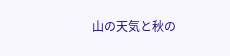山の天気と秋の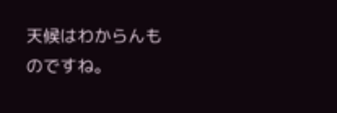天候はわからんものですね。